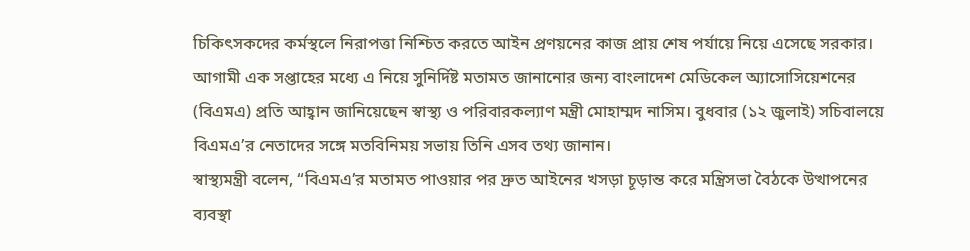চিকিৎসকদের কর্মস্থলে নিরাপত্তা নিশ্চিত করতে আইন প্রণয়নের কাজ প্রায় শেষ পর্যায়ে নিয়ে এসেছে সরকার। আগামী এক সপ্তাহের মধ্যে এ নিয়ে সুনির্দিষ্ট মতামত জানানোর জন্য বাংলাদেশ মেডিকেল অ্যাসোসিয়েশনের (বিএমএ) প্রতি আহ্বান জানিয়েছেন স্বাস্থ্য ও পরিবারকল্যাণ মন্ত্রী মোহাম্মদ নাসিম। বুধবার (১২ জুলাই) সচিবালয়ে বিএমএ’র নেতাদের সঙ্গে মতবিনিময় সভায় তিনি এসব তথ্য জানান।
স্বাস্থ্যমন্ত্রী বলেন, “বিএমএ’র মতামত পাওয়ার পর দ্রুত আইনের খসড়া চূড়ান্ত করে মন্ত্রিসভা বৈঠকে উত্থাপনের ব্যবস্থা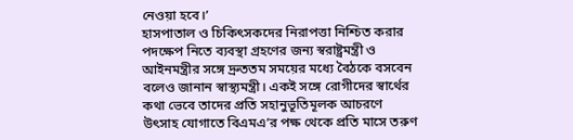নেওয়া হবে।’
হাসপাতাল ও চিকিৎসকদের নিরাপত্তা নিশ্চিত করার পদক্ষেপ নিতে ব্যবস্থা গ্রহণের জন্য স্বরাষ্ট্রমন্ত্রী ও আইনমন্ত্রীর সঙ্গে দ্রুততম সময়ের মধ্যে বৈঠকে বসবেন বলেও জানান স্বাস্থ্যমন্ত্রী। একই সঙ্গে রোগীদের স্বার্থের কথা ভেবে তাদের প্রতি সহানুভূতিমূলক আচরণে উৎসাহ যোগাতে বিএমএ’র পক্ষ থেকে প্রতি মাসে তরুণ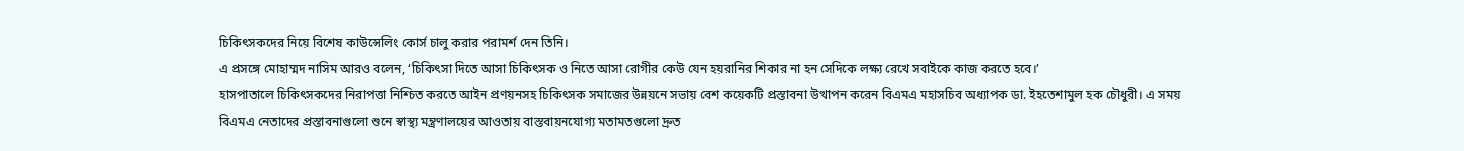চিকিৎসকদের নিয়ে বিশেষ কাউন্সেলিং কোর্স চালু করার পরামর্শ দেন তিনি।
এ প্রসঙ্গে মোহাম্মদ নাসিম আরও বলেন, ‘চিকিৎসা দিতে আসা চিকিৎসক ও নিতে আসা রোগীর কেউ যেন হয়রানির শিকার না হন সেদিকে লক্ষ্য রেখে সবাইকে কাজ করতে হবে।’
হাসপাতালে চিকিৎসকদের নিরাপত্তা নিশ্চিত করতে আইন প্রণয়নসহ চিকিৎসক সমাজের উন্নয়নে সভায় বেশ কয়েকটি প্রস্তাবনা উত্থাপন করেন বিএমএ মহাসচিব অধ্যাপক ডা. ইহতেশামুল হক চৌধুরী। এ সময় বিএমএ নেতাদের প্রস্তাবনাগুলো শুনে স্বাস্থ্য মন্ত্রণালয়ের আওতায় বাস্তবায়নযোগ্য মতামতগুলো দ্রুত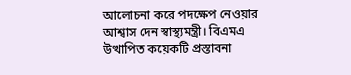আলোচনা করে পদক্ষেপ নেওয়ার আশ্বাস দেন স্বাস্থ্যমন্ত্রী। বিএমএ উত্থাপিত কয়েকটি প্রস্তাবনা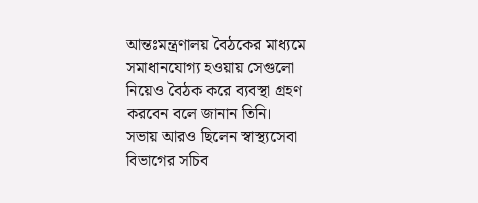আন্তঃমন্ত্রণালয় বৈঠকের মাধ্যমে সমাধানযোগ্য হওয়ায় সেগুলো নিয়েও বৈঠক করে ব্যবস্থা গ্রহণ করবেন বলে জানান তিনি।
সভায় আরও ছিলেন স্বাস্থ্যসেবা বিভাগের সচিব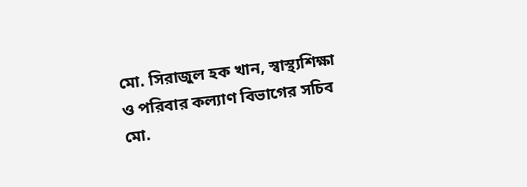মো. সিরাজুল হক খান, স্বাস্থ্যশিক্ষা ও পরিবার কল্যাণ বিভাগের সচিব মো.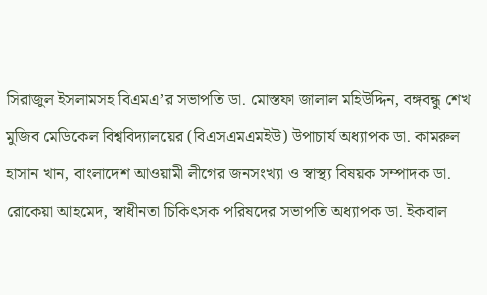সিরাজুল ইসলামসহ বিএমএ’র সভাপতি ডা. মোস্তফা জালাল মহিউদ্দিন, বঙ্গবন্ধু শেখ মুজিব মেডিকেল বিশ্ববিদ্যালয়ের (বিএসএমএমইউ) উপাচার্য অধ্যাপক ডা. কামরুল হাসান খান, বাংলাদেশ আওয়ামী লীগের জনসংখ্যা ও স্বাস্থ্য বিষয়ক সম্পাদক ডা. রোকেয়া আহমেদ, স্বাধীনতা চিকিৎসক পরিষদের সভাপতি অধ্যাপক ডা. ইকবাল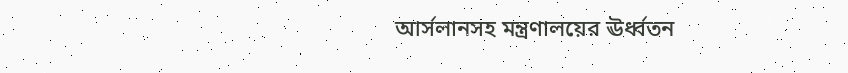আর্সলানসহ মন্ত্রণালয়ের ঊর্ধ্বতন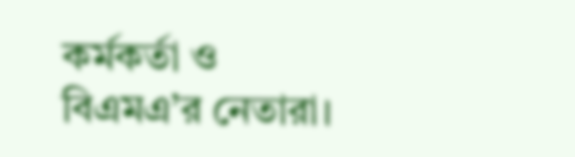কর্মকর্তা ও বিএমএ’র নেতারা।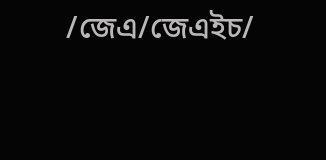/জেএ/জেএইচ/